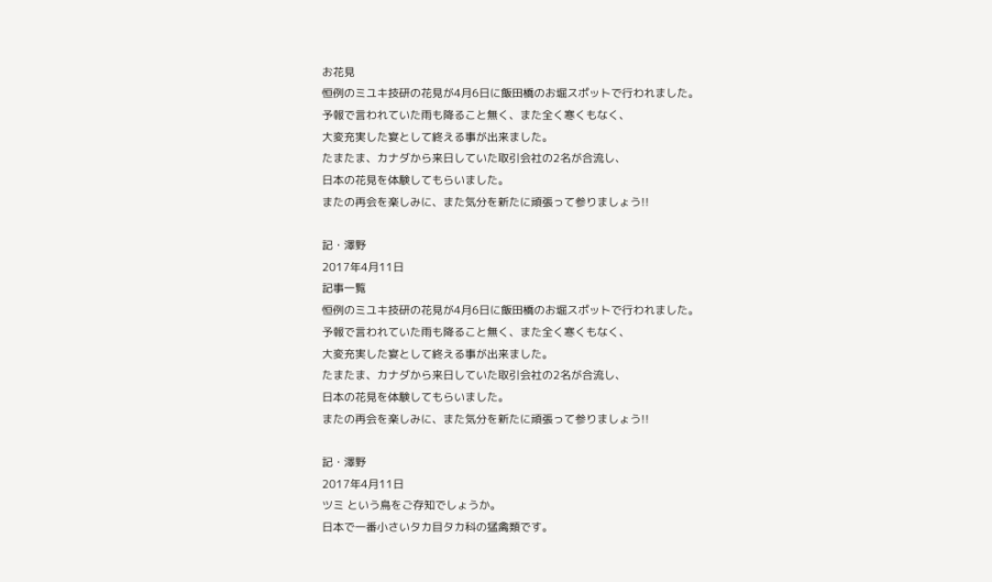お花見
恒例のミユキ技研の花見が4月6日に飯田橋のお堀スポットで行われました。
予報で言われていた雨も降ること無く、また全く寒くもなく、
大変充実した宴として終える事が出来ました。
たまたま、カナダから来日していた取引会社の2名が合流し、
日本の花見を体験してもらいました。
またの再会を楽しみに、また気分を新たに頑張って参りましょう!!

記・澤野
2017年4月11日
記事一覧
恒例のミユキ技研の花見が4月6日に飯田橋のお堀スポットで行われました。
予報で言われていた雨も降ること無く、また全く寒くもなく、
大変充実した宴として終える事が出来ました。
たまたま、カナダから来日していた取引会社の2名が合流し、
日本の花見を体験してもらいました。
またの再会を楽しみに、また気分を新たに頑張って参りましょう!!

記・澤野
2017年4月11日
ツミ という鳥をご存知でしょうか。
日本で一番小さいタカ目タカ科の猛禽類です。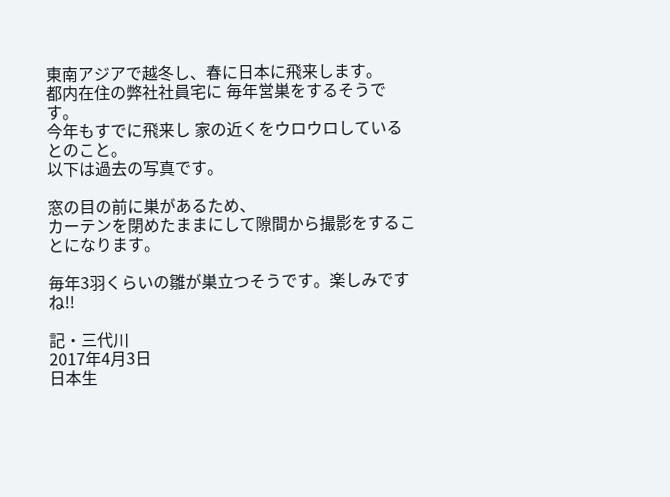東南アジアで越冬し、春に日本に飛来します。
都内在住の弊社社員宅に 毎年営巣をするそうです。
今年もすでに飛来し 家の近くをウロウロしているとのこと。
以下は過去の写真です。

窓の目の前に巣があるため、
カーテンを閉めたままにして隙間から撮影をすることになります。

毎年3羽くらいの雛が巣立つそうです。楽しみですね!!

記・三代川
2017年4月3日
日本生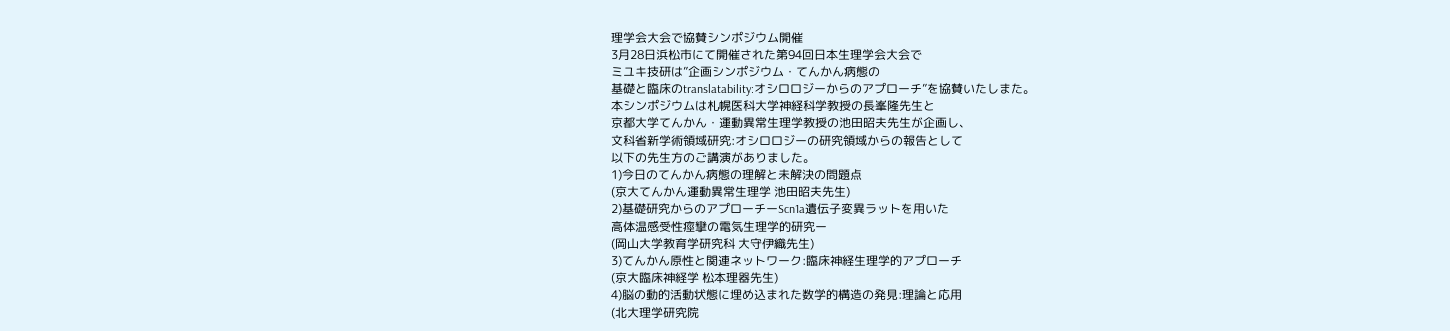理学会大会で協賛シンポジウム開催
3月28日浜松市にて開催された第94回日本生理学会大会で
ミユキ技研は”企画シンポジウム・てんかん病態の
基礎と臨床のtranslatability:オシロロジーからのアプローチ”を協賛いたしまた。
本シンポジウムは札幌医科大学神経科学教授の長峯隆先生と
京都大学てんかん・運動異常生理学教授の池田昭夫先生が企画し、
文科省新学術領域研究:オシロロジーの研究領域からの報告として
以下の先生方のご講演がありました。
1)今日のてんかん病態の理解と未解決の問題点
(京大てんかん運動異常生理学 池田昭夫先生)
2)基礎研究からのアプローチーScn1a遺伝子変異ラットを用いた
高体温感受性痙攣の電気生理学的研究ー
(岡山大学教育学研究科 大守伊織先生)
3)てんかん原性と関連ネットワーク:臨床神経生理学的アプローチ
(京大臨床神経学 松本理器先生)
4)脳の動的活動状態に埋め込まれた数学的構造の発見:理論と応用
(北大理学研究院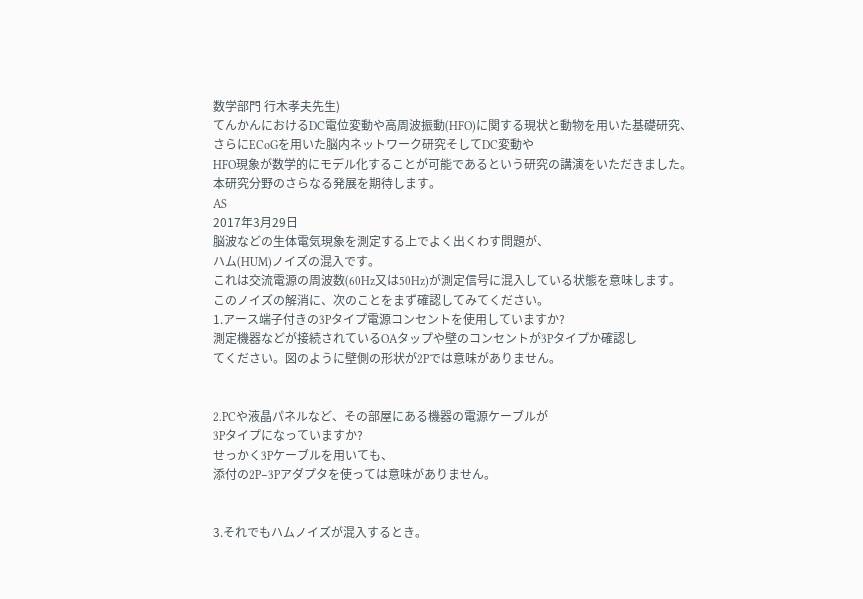数学部門 行木孝夫先生)
てんかんにおけるDC電位変動や高周波振動(HFO)に関する現状と動物を用いた基礎研究、
さらにECoGを用いた脳内ネットワーク研究そしてDC変動や
HFO現象が数学的にモデル化することが可能であるという研究の講演をいただきました。
本研究分野のさらなる発展を期待します。
AS
2017年3月29日
脳波などの生体電気現象を測定する上でよく出くわす問題が、
ハム(HUM)ノイズの混入です。
これは交流電源の周波数(60Hz又は50Hz)が測定信号に混入している状態を意味します。
このノイズの解消に、次のことをまず確認してみてください。
1.アース端子付きの3Pタイプ電源コンセントを使用していますか?
測定機器などが接続されているOAタップや壁のコンセントが3Pタイプか確認し
てください。図のように壁側の形状が2Pでは意味がありません。


2.PCや液晶パネルなど、その部屋にある機器の電源ケーブルが
3Pタイプになっていますか?
せっかく3Pケーブルを用いても、
添付の2P−3Pアダプタを使っては意味がありません。


3.それでもハムノイズが混入するとき。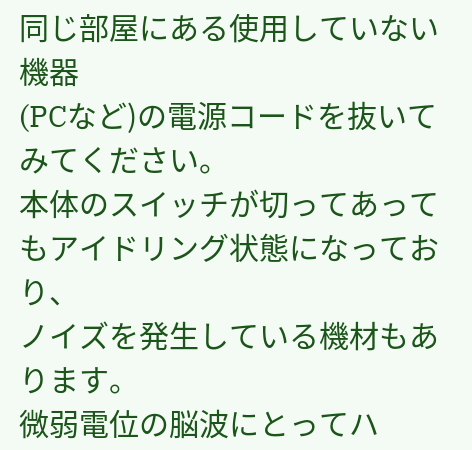同じ部屋にある使用していない機器
(PCなど)の電源コードを抜いてみてください。
本体のスイッチが切ってあってもアイドリング状態になっており、
ノイズを発生している機材もあります。
微弱電位の脳波にとってハ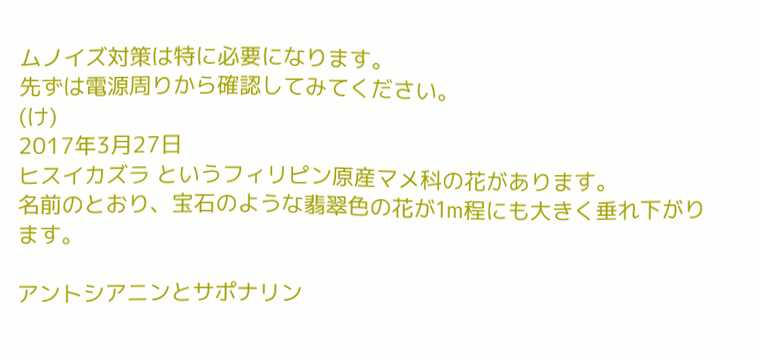ムノイズ対策は特に必要になります。
先ずは電源周りから確認してみてください。
(け)
2017年3月27日
ヒスイカズラ というフィリピン原産マメ科の花があります。
名前のとおり、宝石のような翡翠色の花が1m程にも大きく垂れ下がります。

アントシアニンとサポナリン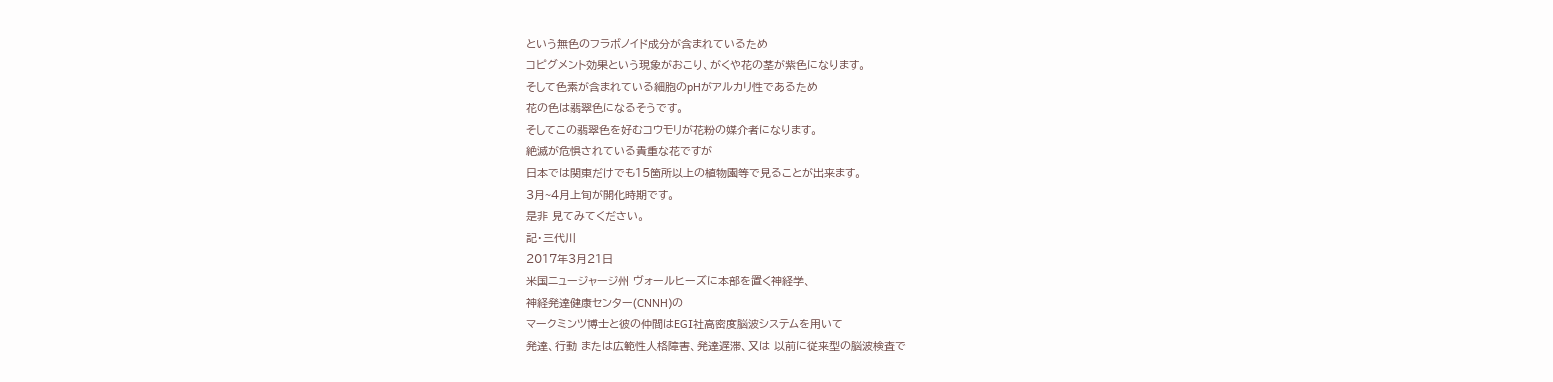という無色のフラボノイド成分が含まれているため
コピグメント効果という現象がおこり、がくや花の茎が紫色になります。
そして色素が含まれている細胞のpHがアルカリ性であるため
花の色は翡翠色になるそうです。
そしてこの翡翠色を好むコウモリが花粉の媒介者になります。
絶滅が危惧されている貴重な花ですが
日本では関東だけでも15箇所以上の植物園等で見ることが出来ます。
3月~4月上旬が開化時期です。
是非 見てみてください。
記・三代川
2017年3月21日
米国ニュージャージ州 ヴォールヒーズに本部を置く神経学、
神経発達健康センター(CNNH)の
マークミンツ博士と彼の仲間はEGI社高密度脳波システムを用いて
発達、行動 または広範性人格障害、発達遅滞、又は 以前に従来型の脳波検査で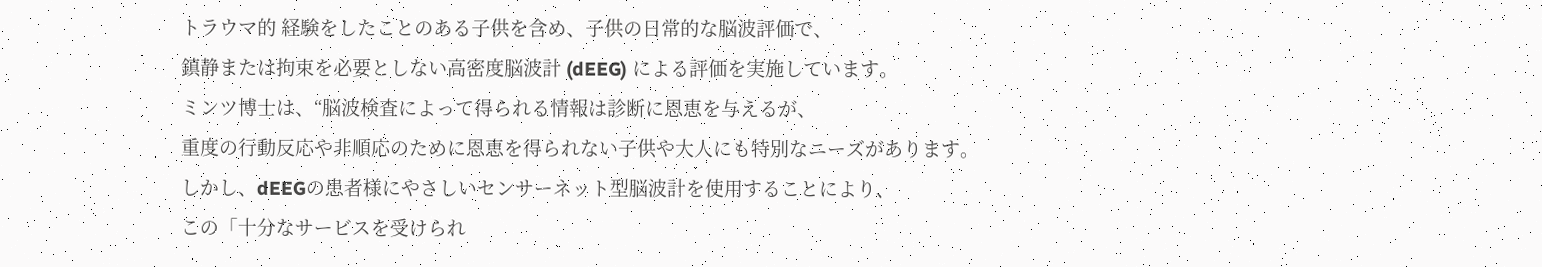トラウマ的 経験をしたことのある子供を含め、子供の日常的な脳波評価で、
鎮静または拘束を必要としない高密度脳波計 (dEEG) による評価を実施しています。
ミンツ博士は、“脳波検査によって得られる情報は診断に恩恵を与えるが、
重度の行動反応や非順応のために恩恵を得られない子供や大人にも特別なニーズがあります。
しかし、dEEGの患者様にやさしいセンサーネット型脳波計を使用することにより、
この「十分なサービスを受けられ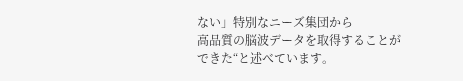ない」特別なニーズ集団から
高品質の脳波データを取得することができた“と述べています。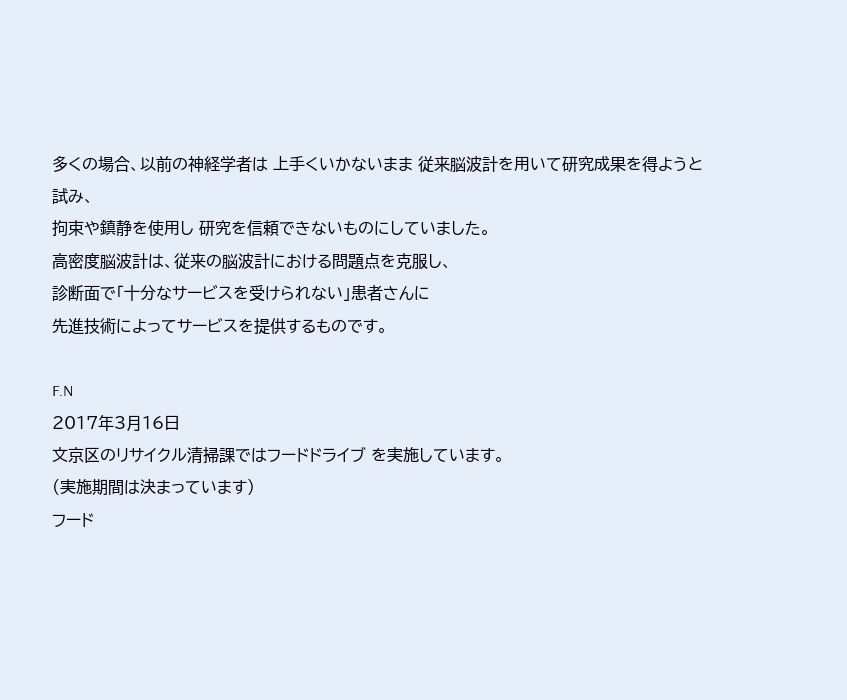多くの場合、以前の神経学者は 上手くいかないまま 従来脳波計を用いて研究成果を得ようと試み、
拘束や鎮静を使用し 研究を信頼できないものにしていました。
高密度脳波計は、従来の脳波計における問題点を克服し、
診断面で「十分なサービスを受けられない」患者さんに
先進技術によってサービスを提供するものです。

F.N
2017年3月16日
文京区のリサイクル清掃課ではフードドライブ を実施しています。
(実施期間は決まっています)
フード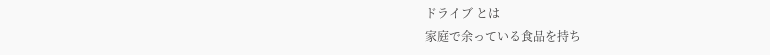ドライブ とは
家庭で余っている食品を持ち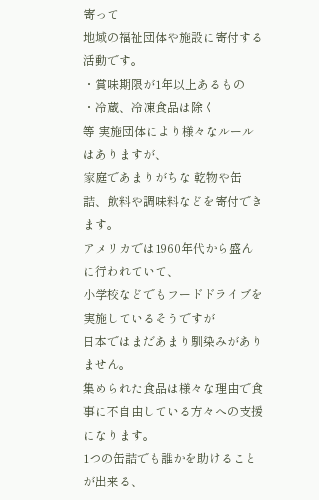寄って
地域の福祉団体や施設に寄付する活動です。
・賞味期限が1年以上あるもの
・冷蔵、冷凍食品は除く
等 実施団体により様々なルールはありますが、
家庭であまりがちな 乾物や缶詰、飲料や調味料などを寄付できます。
アメリカでは1960年代から盛んに行われていて、
小学校などでもフードドライブを実施しているそうですが
日本ではまだあまり馴染みがありません。
集められた食品は様々な理由で食事に不自由している方々への支援になります。
1つの缶詰でも誰かを助けることが出来る、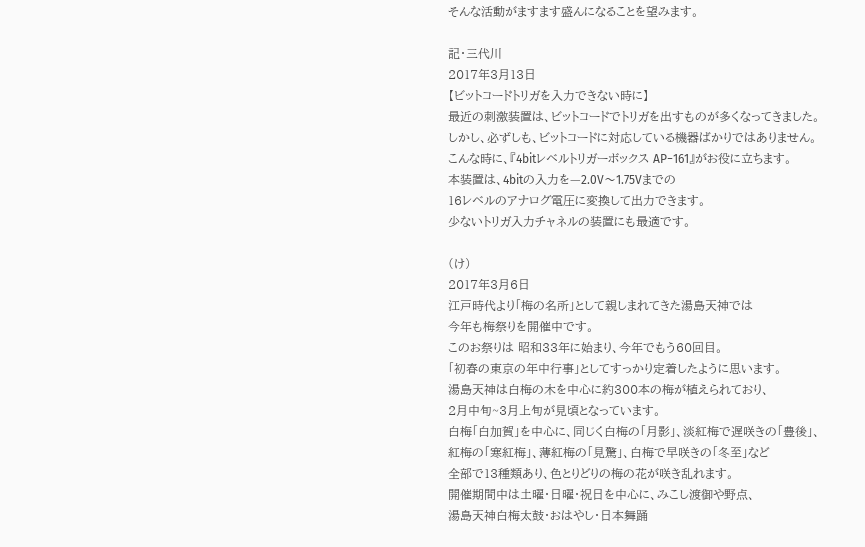そんな活動がますます盛んになることを望みます。

記・三代川
2017年3月13日
【ビットコードトリガを入力できない時に】
最近の刺激装置は、ビットコードでトリガを出すものが多くなってきました。
しかし、必ずしも、ビットコードに対応している機器ばかりではありません。
こんな時に、『4bitレベルトリガーボックス AP−161』がお役に立ちます。
本装置は、4bitの入力を—2.0V〜1.75Vまでの
16レベルのアナログ電圧に変換して出力できます。
少ないトリガ入力チャネルの装置にも最適です。

(け)
2017年3月6日
江戸時代より「梅の名所」として親しまれてきた湯島天神では
今年も梅祭りを開催中です。
このお祭りは 昭和33年に始まり、今年でもう60回目。
「初春の東京の年中行事」としてすっかり定着したように思います。
湯島天神は白梅の木を中心に約300本の梅が植えられており、
2月中旬~3月上旬が見頃となっています。
白梅「白加賀」を中心に、同じく白梅の「月影」、淡紅梅で遅咲きの「豊後」、
紅梅の「寒紅梅」、薄紅梅の「見驚」、白梅で早咲きの「冬至」など
全部で13種類あり、色とりどりの梅の花が咲き乱れます。
開催期間中は土曜・日曜・祝日を中心に、みこし渡御や野点、
湯島天神白梅太鼓・おはやし・日本舞踊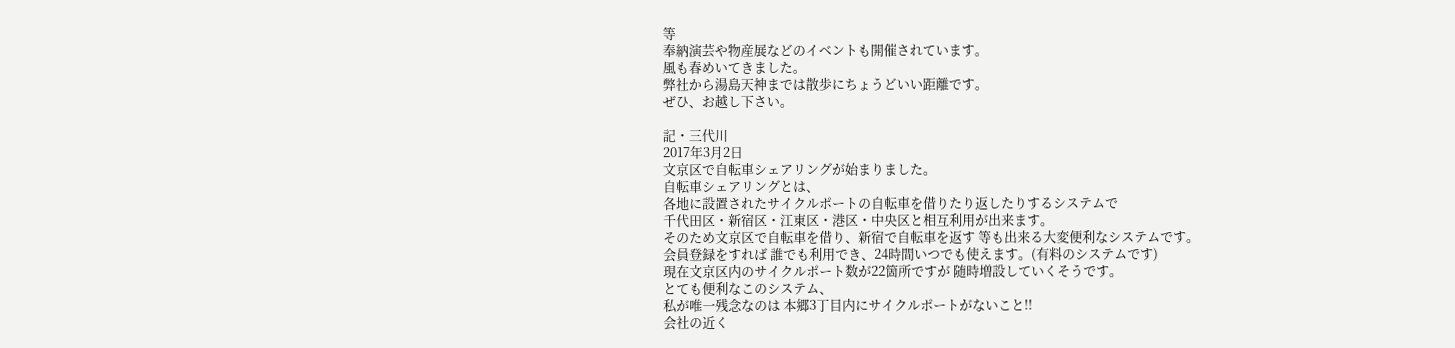等
奉納演芸や物産展などのイベントも開催されています。
風も春めいてきました。
弊社から湯島天神までは散歩にちょうどいい距離です。
ぜひ、お越し下さい。

記・三代川
2017年3月2日
文京区で自転車シェアリングが始まりました。
自転車シェアリングとは、
各地に設置されたサイクルポートの自転車を借りたり返したりするシステムで
千代田区・新宿区・江東区・港区・中央区と相互利用が出来ます。
そのため文京区で自転車を借り、新宿で自転車を返す 等も出来る大変便利なシステムです。
会員登録をすれば 誰でも利用でき、24時間いつでも使えます。(有料のシステムです)
現在文京区内のサイクルポート数が22箇所ですが 随時増設していくそうです。
とても便利なこのシステム、
私が唯一残念なのは 本郷3丁目内にサイクルポートがないこと!!
会社の近く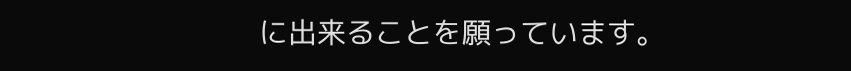に出来ることを願っています。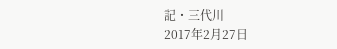記・三代川
2017年2月27日